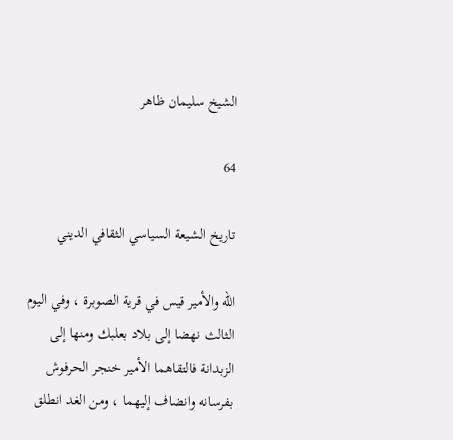الشيخ سليمان ظاهر

64

تاريخ الشيعة السياسي الثقافي الديني

الله والأمير قيس في قرية الصوبرة ، وفي اليوم الثالث نهضا إلى بلاد بعلبك ومنها إلى الزبدانة فالتقاهما الأمير خنجر الحرفوش بفرسانه وانضاف إليهما ، ومن الغد انطلق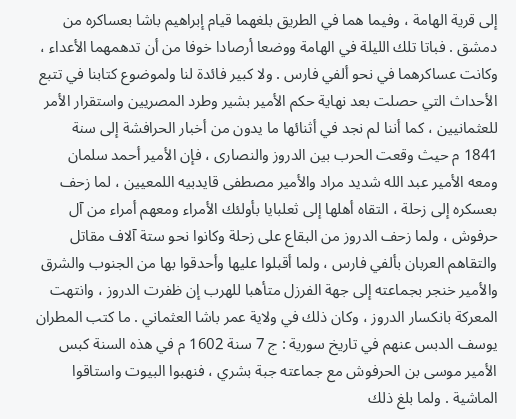إلى قرية الهامة ، وفيما هما في الطريق بلغهما قيام إبراهيم باشا بعساكره من دمشق . فباتا تلك الليلة في الهامة ووضعا أرصادا خوفا من أن تدهمهما الأعداء ، وكانت عساكرهما في نحو ألفي فارس . ولا كبير فائدة لنا ولموضوع كتابنا في تتبع الأحداث التي حصلت بعد نهاية حكم الأمير بشير وطرد المصريين واستقرار الأمر للعثمانيين ، كما أننا لم نجد في أثنائها ما يدون من أخبار الحرافشة إلى سنة 1841 م حيث وقعت الحرب بين الدروز والنصارى ، فإن الأمير أحمد سلمان ومعه الأمير عبد الله شديد مراد والأمير مصطفى قايدبيه اللمعيين ، لما زحف بعسكره إلى زحلة ، التقاه أهلها إلى ثعلبايا بأولئك الأمراء ومعهم أمراء من آل حرفوش ، ولما زحف الدروز من البقاع على زحلة وكانوا نحو ستة آلاف مقاتل والتقاهم العربان بألفي فارس ، ولما أقبلوا عليها وأحدقوا بها من الجنوب والشرق والأمير خنجر بجماعته إلى جهة الفرزل متأهبا للهرب إن ظفرت الدروز ، وانتهت المعركة بانكسار الدروز ، وكان ذلك في ولاية عمر باشا العثماني . ما كتب المطران يوسف الدبس عنهم في تاريخ سورية : ج 7 سنة 1602 م في هذه السنة كبس الأمير موسى بن الحرفوش مع جماعته جبة بشري ، فنهبوا البيوت واستاقوا الماشية . ولما بلغ ذلك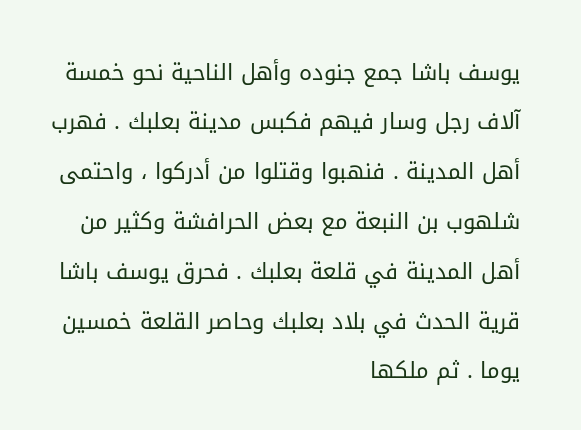يوسف باشا جمع جنوده وأهل الناحية نحو خمسة آلاف رجل وسار فيهم فكبس مدينة بعلبك . فهرب أهل المدينة . فنهبوا وقتلوا من أدركوا ، واحتمى شلهوب بن النبعة مع بعض الحرافشة وكثير من أهل المدينة في قلعة بعلبك . فحرق يوسف باشا قرية الحدث في بلاد بعلبك وحاصر القلعة خمسين يوما . ثم ملكها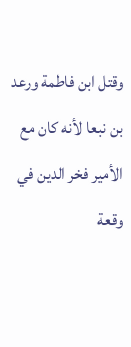وقتل ابن فاطمة ورعد بن نبعا لأنه كان مع الأمير فخر الدين في وقعة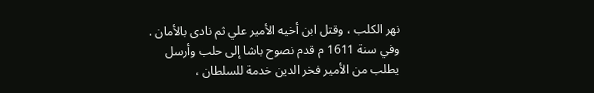نهر الكلب ، وقتل ابن أخيه الأمير علي ثم نادى بالأمان . وفي سنة 1611 م قدم نصوح باشا إلى حلب وأرسل يطلب من الأمير فخر الدين خدمة للسلطان ،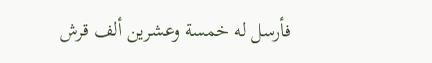فأرسل له خمسة وعشرين ألف قرش